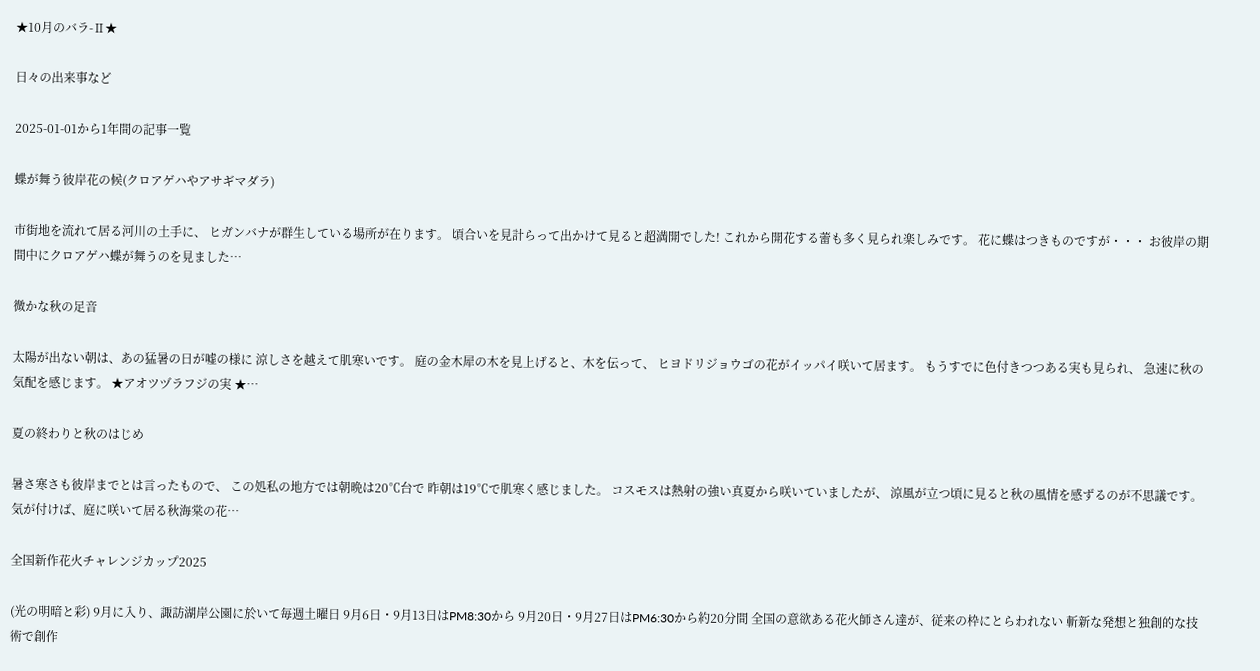★10月のバラ-Ⅱ★

日々の出来事など

2025-01-01から1年間の記事一覧

蝶が舞う彼岸花の候(クロアゲハやアサギマダラ)

市街地を流れて居る河川の土手に、 ヒガンバナが群生している場所が在ります。 頃合いを見計らって出かけて見ると超満開でした! これから開花する蕾も多く見られ楽しみです。 花に蝶はつきものですが・・・ お彼岸の期間中にクロアゲハ蝶が舞うのを見ました…

微かな秋の足音

太陽が出ない朝は、あの猛暑の日が嘘の様に 涼しさを越えて肌寒いです。 庭の金木犀の木を見上げると、木を伝って、 ヒヨドリジョウゴの花がイッパイ咲いて居ます。 もうすでに色付きつつある実も見られ、 急速に秋の気配を感じます。 ★アオツヅラフジの実 ★…

夏の終わりと秋のはじめ

暑さ寒さも彼岸までとは言ったもので、 この処私の地方では朝晩は20℃台で 昨朝は19℃で肌寒く感じました。 コスモスは熱射の強い真夏から咲いていましたが、 涼風が立つ頃に見ると秋の風情を感ずるのが不思議です。 気が付けば、庭に咲いて居る秋海棠の花…

全国新作花火チャレンジカップ2025

(光の明暗と彩) 9月に入り、諏訪湖岸公園に於いて毎週土曜日 9月6日・9月13日はPM8:30から 9月20日・9月27日はPM6:30から約20分間 全国の意欲ある花火師さん達が、従来の枠にとらわれない 斬新な発想と独創的な技術で創作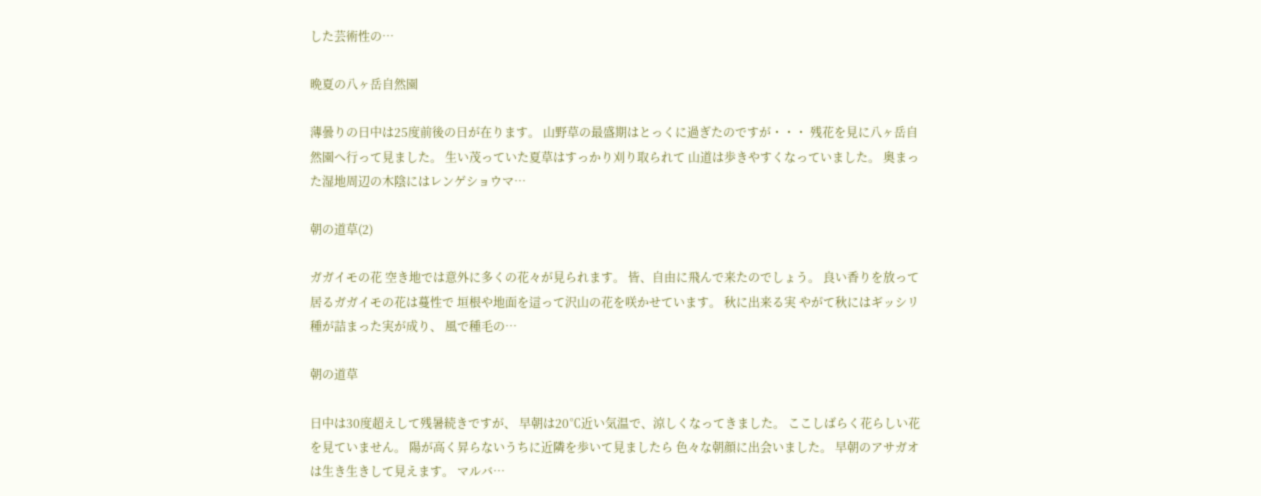した芸術性の…

晩夏の八ヶ岳自然園

薄曇りの日中は25度前後の日が在ります。 山野草の最盛期はとっくに過ぎたのですが・・・ 残花を見に八ヶ岳自然園へ行って見ました。 生い茂っていた夏草はすっかり刈り取られて 山道は歩きやすくなっていました。 奥まった湿地周辺の木陰にはレンゲショウマ…

朝の道草(2)

ガガイモの花 空き地では意外に多くの花々が見られます。 皆、自由に飛んで来たのでしょう。 良い香りを放って居るガガイモの花は蔓性で 垣根や地面を這って沢山の花を咲かせています。 秋に出来る実 やがて秋にはギッシリ種が詰まった実が成り、 風で種毛の…

朝の道草

日中は30度超えして残暑続きですが、 早朝は20℃近い気温で、涼しくなってきました。 ここしばらく花らしい花を見ていません。 陽が高く昇らないうちに近隣を歩いて見ましたら 色々な朝顔に出会いました。 早朝のアサガオは生き生きして見えます。 マルバ…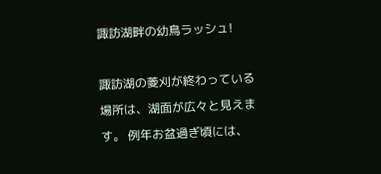諏訪湖畔の幼鳥ラッシュ!

諏訪湖の菱刈が終わっている場所は、湖面が広々と見えます。 例年お盆過ぎ頃には、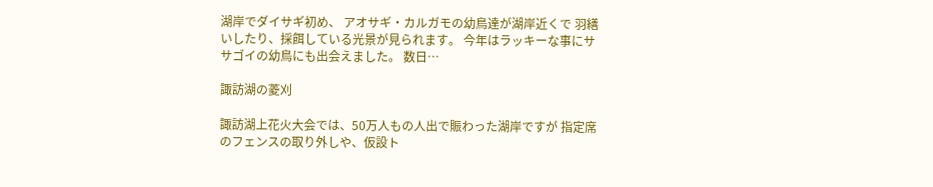湖岸でダイサギ初め、 アオサギ・カルガモの幼鳥達が湖岸近くで 羽繕いしたり、採餌している光景が見られます。 今年はラッキーな事にササゴイの幼鳥にも出会えました。 数日…

諏訪湖の菱刈

諏訪湖上花火大会では、50万人もの人出で賑わった湖岸ですが 指定席のフェンスの取り外しや、仮設ト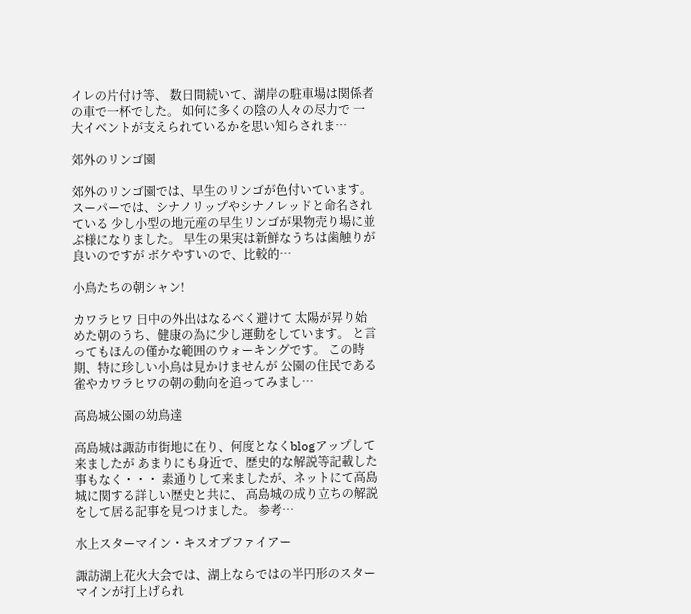イレの片付け等、 数日間続いて、湖岸の駐車場は関係者の車で一杯でした。 如何に多くの陰の人々の尽力で 一大イベントが支えられているかを思い知らされま…

郊外のリンゴ園

郊外のリンゴ園では、早生のリンゴが色付いています。 スーパーでは、シナノリップやシナノレッドと命名されている 少し小型の地元産の早生リンゴが果物売り場に並ぶ様になりました。 早生の果実は新鮮なうちは歯触りが良いのですが ボケやすいので、比較的…

小鳥たちの朝シャン!

カワラヒワ 日中の外出はなるべく避けて 太陽が昇り始めた朝のうち、健康の為に少し運動をしています。 と言ってもほんの僅かな範囲のウォーキングです。 この時期、特に珍しい小鳥は見かけませんが 公園の住民である雀やカワラヒワの朝の動向を追ってみまし…

高島城公園の幼鳥達

高島城は諏訪市街地に在り、何度となくblogアップして来ましたが あまりにも身近で、歴史的な解説等記載した事もなく・・・ 素通りして来ましたが、ネットにて高島城に関する詳しい歴史と共に、 高島城の成り立ちの解説をして居る記事を見つけました。 参考…

水上スターマイン・キスオブファイアー

諏訪湖上花火大会では、湖上ならではの半円形のスターマインが打上げられ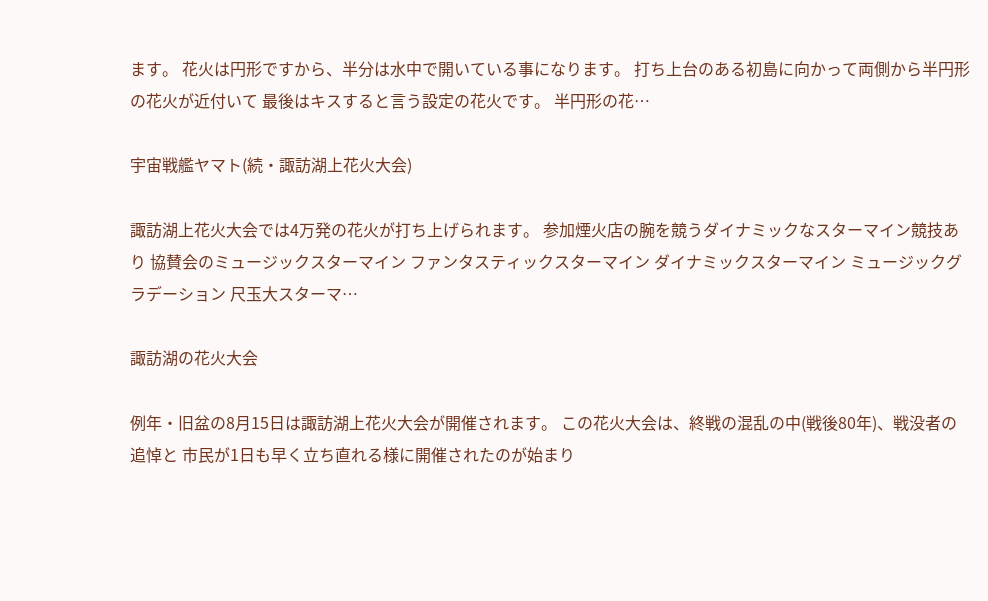ます。 花火は円形ですから、半分は水中で開いている事になります。 打ち上台のある初島に向かって両側から半円形の花火が近付いて 最後はキスすると言う設定の花火です。 半円形の花…

宇宙戦艦ヤマト(続・諏訪湖上花火大会)

諏訪湖上花火大会では4万発の花火が打ち上げられます。 参加煙火店の腕を競うダイナミックなスターマイン競技あり 協賛会のミュージックスターマイン ファンタスティックスターマイン ダイナミックスターマイン ミュージックグラデーション 尺玉大スターマ…

諏訪湖の花火大会

例年・旧盆の8月15日は諏訪湖上花火大会が開催されます。 この花火大会は、終戦の混乱の中(戦後80年)、戦没者の追悼と 市民が1日も早く立ち直れる様に開催されたのが始まり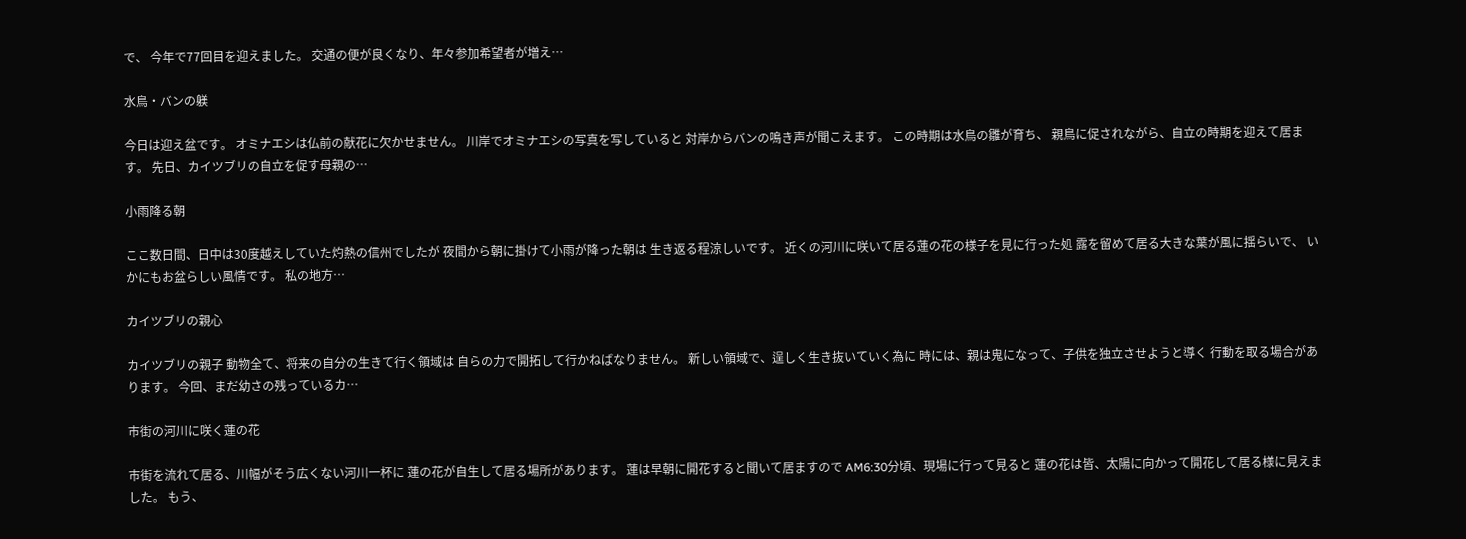で、 今年で77回目を迎えました。 交通の便が良くなり、年々参加希望者が増え…

水鳥・バンの躾

今日は迎え盆です。 オミナエシは仏前の献花に欠かせません。 川岸でオミナエシの写真を写していると 対岸からバンの鳴き声が聞こえます。 この時期は水鳥の雛が育ち、 親鳥に促されながら、自立の時期を迎えて居ます。 先日、カイツブリの自立を促す母親の…

小雨降る朝

ここ数日間、日中は30度越えしていた灼熱の信州でしたが 夜間から朝に掛けて小雨が降った朝は 生き返る程涼しいです。 近くの河川に咲いて居る蓮の花の様子を見に行った処 露を留めて居る大きな葉が風に揺らいで、 いかにもお盆らしい風情です。 私の地方…

カイツブリの親心

カイツブリの親子 動物全て、将来の自分の生きて行く領域は 自らの力で開拓して行かねばなりません。 新しい領域で、逞しく生き抜いていく為に 時には、親は鬼になって、子供を独立させようと導く 行動を取る場合があります。 今回、まだ幼さの残っているカ…

市街の河川に咲く蓮の花

市街を流れて居る、川幅がそう広くない河川一杯に 蓮の花が自生して居る場所があります。 蓮は早朝に開花すると聞いて居ますので AM6:30分頃、現場に行って見ると 蓮の花は皆、太陽に向かって開花して居る様に見えました。 もう、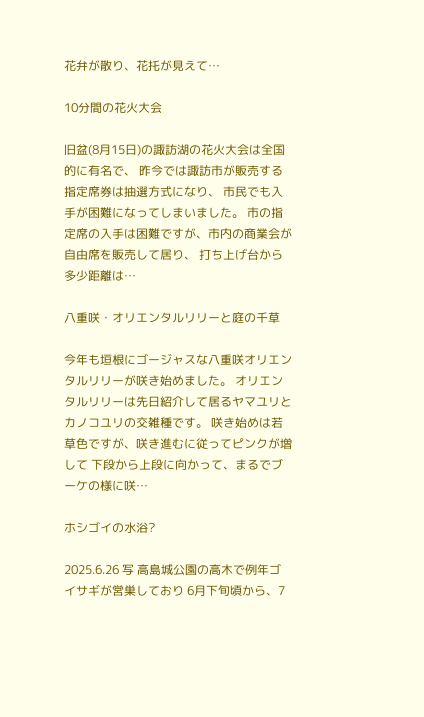花弁が散り、花托が見えて…

10分間の花火大会

旧盆(8月15日)の諏訪湖の花火大会は全国的に有名で、 昨今では諏訪市が販売する指定席券は抽選方式になり、 市民でも入手が困難になってしまいました。 市の指定席の入手は困難ですが、市内の商業会が自由席を販売して居り、 打ち上げ台から多少距離は…

八重咲・オリエンタルリリーと庭の千草

今年も垣根にゴージャスな八重咲オリエンタルリリーが咲き始めました。 オリエンタルリリーは先日紹介して居るヤマユリと カノコユリの交雑種です。 咲き始めは若草色ですが、咲き進むに従ってピンクが増して 下段から上段に向かって、まるでブーケの様に咲…

ホシゴイの水浴?

2025.6.26 写 高島城公園の高木で例年ゴイサギが営巣しており 6月下旬頃から、7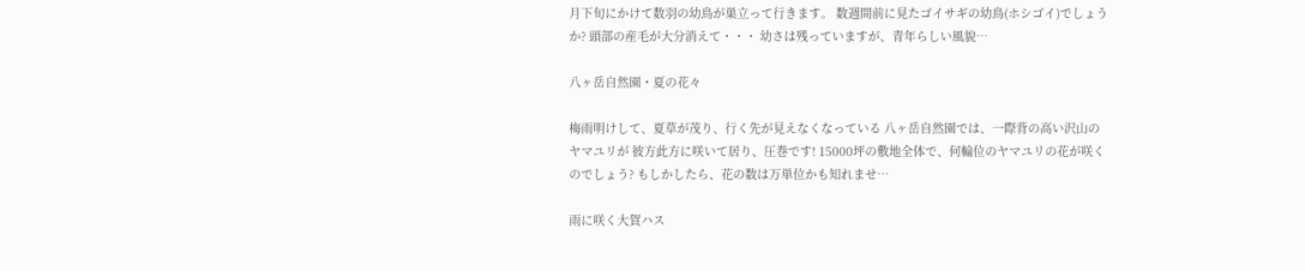月下旬にかけて数羽の幼鳥が巣立って行きます。 数週間前に見たゴイサギの幼鳥(ホシゴイ)でしょうか? 頭部の産毛が大分消えて・・・ 幼さは残っていますが、青年らしい風貌…

八ヶ岳自然園・夏の花々

梅雨明けして、夏草が茂り、行く先が見えなくなっている 八ヶ岳自然園では、一際背の高い沢山のヤマユリが 彼方此方に咲いて居り、圧巻です! 15000坪の敷地全体で、何輪位のヤマユリの花が咲くのでしょう? もしかしたら、花の数は万単位かも知れませ…

雨に咲く大賀ハス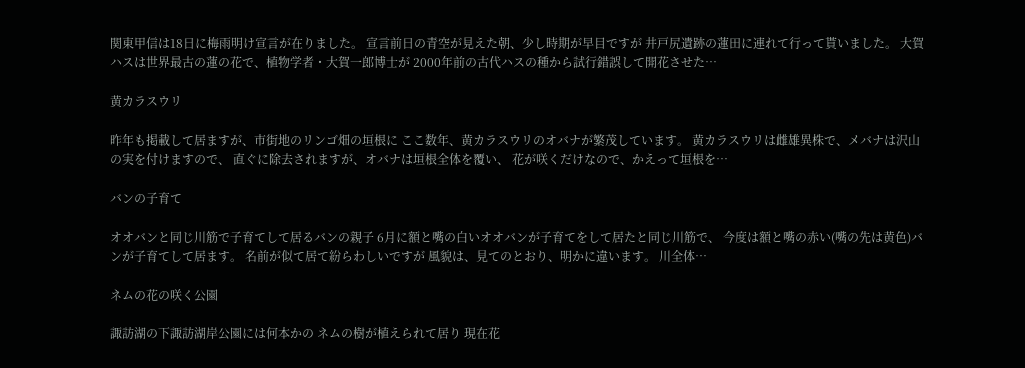関東甲信は18日に梅雨明け宣言が在りました。 宣言前日の青空が見えた朝、少し時期が早目ですが 井戸尻遺跡の蓮田に連れて行って貰いました。 大賀ハスは世界最古の蓮の花で、植物学者・大賀一郎博士が 2000年前の古代ハスの種から試行錯誤して開花させた…

黄カラスウリ

昨年も掲載して居ますが、市街地のリンゴ畑の垣根に ここ数年、黄カラスウリのオバナが繁茂しています。 黄カラスウリは雌雄異株で、メバナは沢山の実を付けますので、 直ぐに除去されますが、オバナは垣根全体を覆い、 花が咲くだけなので、かえって垣根を…

バンの子育て

オオバンと同じ川筋で子育てして居るバンの親子 6月に額と嘴の白いオオバンが子育てをして居たと同じ川筋で、 今度は額と嘴の赤い(嘴の先は黄色)バンが子育てして居ます。 名前が似て居て紛らわしいですが 風貌は、見てのとおり、明かに違います。 川全体…

ネムの花の咲く公園

諏訪湖の下諏訪湖岸公園には何本かの ネムの樹が植えられて居り 現在花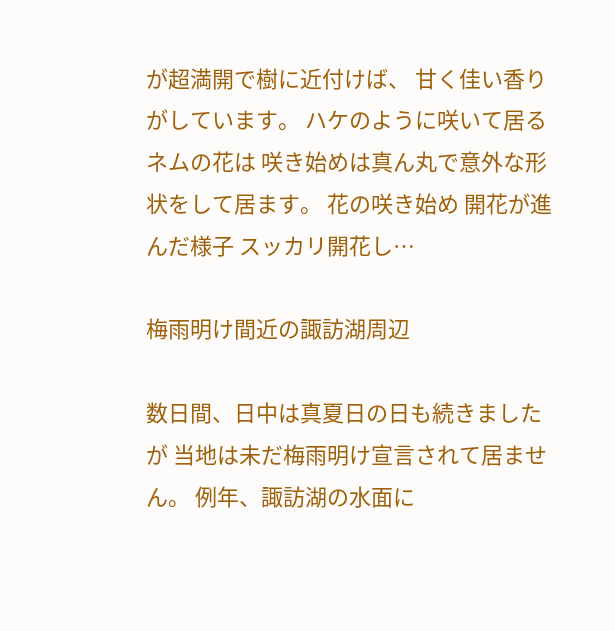が超満開で樹に近付けば、 甘く佳い香りがしています。 ハケのように咲いて居るネムの花は 咲き始めは真ん丸で意外な形状をして居ます。 花の咲き始め 開花が進んだ様子 スッカリ開花し…

梅雨明け間近の諏訪湖周辺

数日間、日中は真夏日の日も続きましたが 当地は未だ梅雨明け宣言されて居ません。 例年、諏訪湖の水面に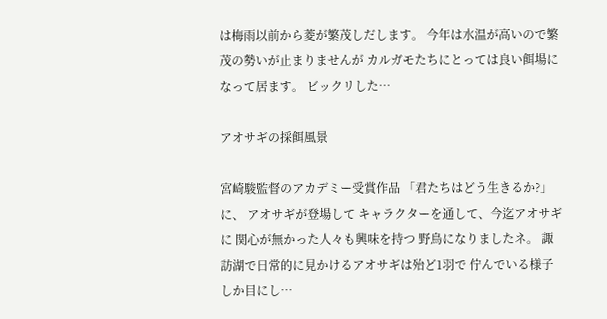は梅雨以前から菱が繁茂しだします。 今年は水温が高いので繁茂の勢いが止まりませんが カルガモたちにとっては良い餌場になって居ます。 ビックリした…

アオサギの採餌風景

宮崎駿監督のアカデミー受賞作品 「君たちはどう生きるか?」に、 アオサギが登場して キャラクターを通して、今迄アオサギに 関心が無かった人々も興味を持つ 野鳥になりましたネ。 諏訪湖で日常的に見かけるアオサギは殆ど1羽で 佇んでいる様子しか目にし…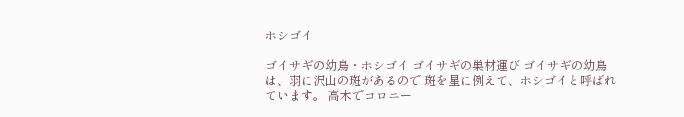ホシゴイ

ゴイサギの幼鳥・ホシゴイ ゴイサギの巣材運び ゴイサギの幼鳥は、羽に沢山の斑があるので 斑を星に例えて、ホシゴイと呼ばれています。 高木でコロニー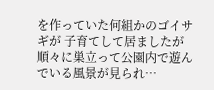を作っていた何組かのゴイサギが 子育てして居ましたが 順々に巣立って公園内で遊んでいる風景が見られ…